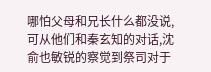哪怕父母和兄长什么都没说, 可从他们和秦玄知的对话,沈俞也敏锐的察觉到祭司对于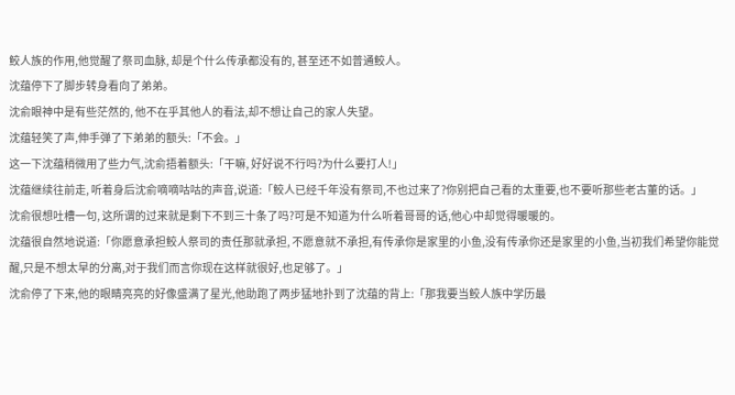鲛人族的作用,他觉醒了祭司血脉, 却是个什么传承都没有的, 甚至还不如普通鲛人。
沈蕴停下了脚步转身看向了弟弟。
沈俞眼神中是有些茫然的, 他不在乎其他人的看法,却不想让自己的家人失望。
沈蕴轻笑了声,伸手弹了下弟弟的额头:「不会。」
这一下沈蕴稍微用了些力气,沈俞捂着额头:「干嘛, 好好说不行吗?为什么要打人!」
沈蕴继续往前走, 听着身后沈俞嘀嘀咕咕的声音,说道:「鲛人已经千年没有祭司,不也过来了?你别把自己看的太重要,也不要听那些老古董的话。」
沈俞很想吐槽一句, 这所谓的过来就是剩下不到三十条了吗?可是不知道为什么听着哥哥的话,他心中却觉得暖暖的。
沈蕴很自然地说道:「你愿意承担鲛人祭司的责任那就承担, 不愿意就不承担,有传承你是家里的小鱼,没有传承你还是家里的小鱼,当初我们希望你能觉醒,只是不想太早的分离,对于我们而言你现在这样就很好,也足够了。」
沈俞停了下来,他的眼睛亮亮的好像盛满了星光,他助跑了两步猛地扑到了沈蕴的背上:「那我要当鲛人族中学历最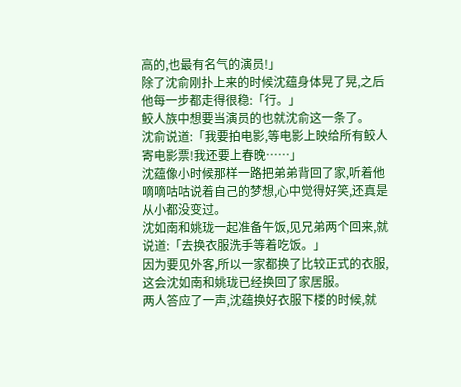高的,也最有名气的演员!」
除了沈俞刚扑上来的时候沈蕴身体晃了晃,之后他每一步都走得很稳:「行。」
鲛人族中想要当演员的也就沈俞这一条了。
沈俞说道:「我要拍电影,等电影上映给所有鲛人寄电影票!我还要上春晚……」
沈蕴像小时候那样一路把弟弟背回了家,听着他嘀嘀咕咕说着自己的梦想,心中觉得好笑,还真是从小都没变过。
沈如南和姚珑一起准备午饭,见兄弟两个回来,就说道:「去换衣服洗手等着吃饭。」
因为要见外客,所以一家都换了比较正式的衣服,这会沈如南和姚珑已经换回了家居服。
两人答应了一声,沈蕴换好衣服下楼的时候,就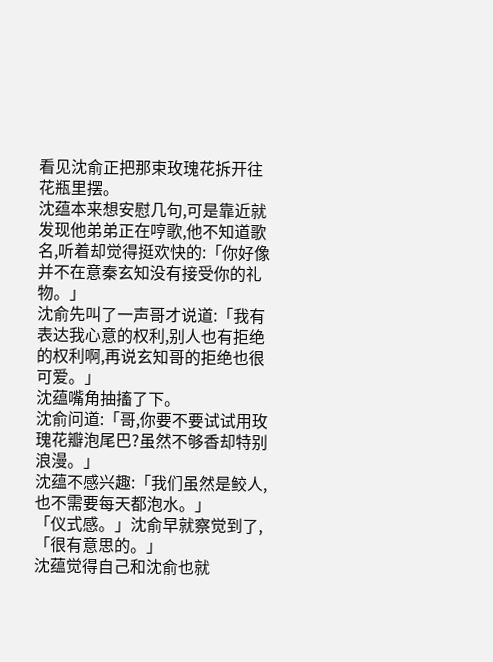看见沈俞正把那束玫瑰花拆开往花瓶里摆。
沈蕴本来想安慰几句,可是靠近就发现他弟弟正在哼歌,他不知道歌名,听着却觉得挺欢快的:「你好像并不在意秦玄知没有接受你的礼物。」
沈俞先叫了一声哥才说道:「我有表达我心意的权利,别人也有拒绝的权利啊,再说玄知哥的拒绝也很可爱。」
沈蕴嘴角抽搐了下。
沈俞问道:「哥,你要不要试试用玫瑰花瓣泡尾巴?虽然不够香却特别浪漫。」
沈蕴不感兴趣:「我们虽然是鲛人,也不需要每天都泡水。」
「仪式感。」沈俞早就察觉到了,「很有意思的。」
沈蕴觉得自己和沈俞也就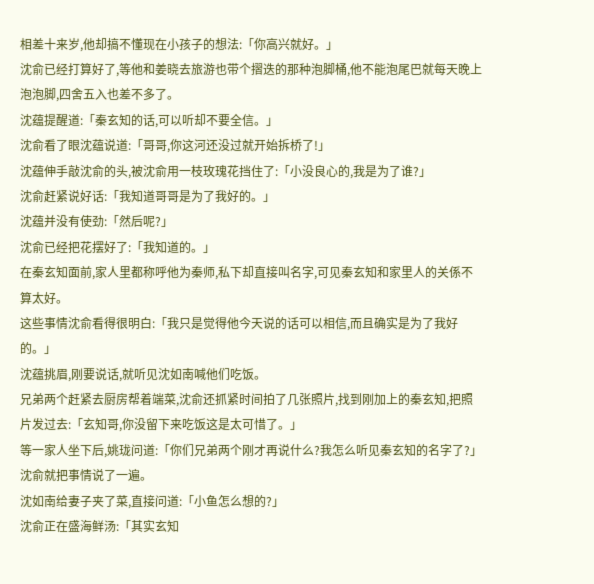相差十来岁,他却搞不懂现在小孩子的想法:「你高兴就好。」
沈俞已经打算好了,等他和姜晓去旅游也带个摺迭的那种泡脚桶,他不能泡尾巴就每天晚上泡泡脚,四舍五入也差不多了。
沈蕴提醒道:「秦玄知的话,可以听却不要全信。」
沈俞看了眼沈蕴说道:「哥哥,你这河还没过就开始拆桥了!」
沈蕴伸手敲沈俞的头,被沈俞用一枝玫瑰花挡住了:「小没良心的,我是为了谁?」
沈俞赶紧说好话:「我知道哥哥是为了我好的。」
沈蕴并没有使劲:「然后呢?」
沈俞已经把花摆好了:「我知道的。」
在秦玄知面前,家人里都称呼他为秦师,私下却直接叫名字,可见秦玄知和家里人的关係不算太好。
这些事情沈俞看得很明白:「我只是觉得他今天说的话可以相信,而且确实是为了我好的。」
沈蕴挑眉,刚要说话,就听见沈如南喊他们吃饭。
兄弟两个赶紧去厨房帮着端菜,沈俞还抓紧时间拍了几张照片,找到刚加上的秦玄知,把照片发过去:「玄知哥,你没留下来吃饭这是太可惜了。」
等一家人坐下后,姚珑问道:「你们兄弟两个刚才再说什么?我怎么听见秦玄知的名字了?」
沈俞就把事情说了一遍。
沈如南给妻子夹了菜,直接问道:「小鱼怎么想的?」
沈俞正在盛海鲜汤:「其实玄知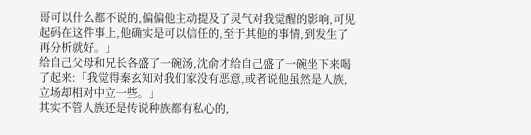哥可以什么都不说的,偏偏他主动提及了灵气对我觉醒的影响,可见起码在这件事上,他确实是可以信任的,至于其他的事情,到发生了再分析就好。」
给自己父母和兄长各盛了一碗汤,沈俞才给自己盛了一碗坐下来喝了起来:「我觉得秦玄知对我们家没有恶意,或者说他虽然是人族,立场却相对中立一些。」
其实不管人族还是传说种族都有私心的,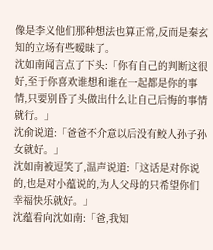像是李义他们那种想法也算正常,反而是秦玄知的立场有些暧昧了。
沈如南闻言点了下头:「你有自己的判断这很好,至于你喜欢谁想和谁在一起都是你的事情,只要别昏了头做出什么让自己后悔的事情就行。」
沈俞说道:「爸爸不介意以后没有鲛人孙子孙女就好。」
沈如南被逗笑了,温声说道:「这话是对你说的,也是对小蕴说的,为人父母的只希望你们幸福快乐就好。」
沈蕴看向沈如南:「爸,我知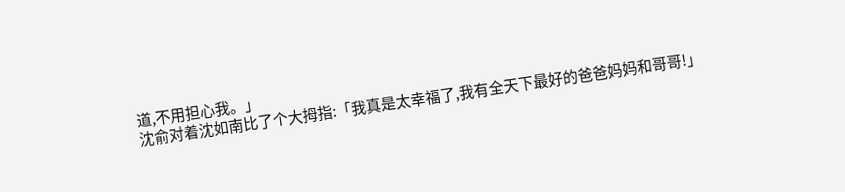道,不用担心我。」
沈俞对着沈如南比了个大拇指:「我真是太幸福了,我有全天下最好的爸爸妈妈和哥哥!」